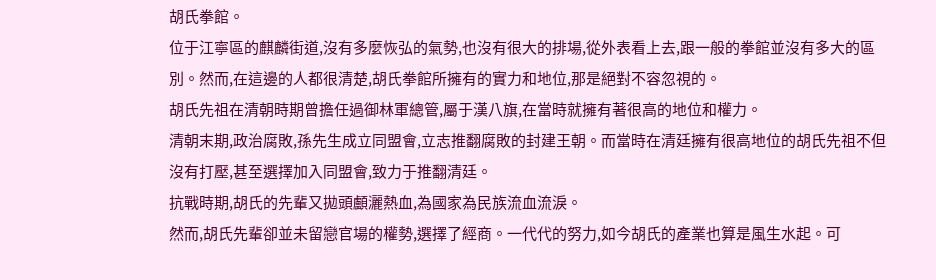胡氏拳館。
位于江寧區的麒麟街道,沒有多麼恢弘的氣勢,也沒有很大的排場,從外表看上去,跟一般的拳館並沒有多大的區別。然而,在這邊的人都很清楚,胡氏拳館所擁有的實力和地位,那是絕對不容忽視的。
胡氏先祖在清朝時期曾擔任過御林軍總管,屬于漢八旗,在當時就擁有著很高的地位和權力。
清朝末期,政治腐敗,孫先生成立同盟會,立志推翻腐敗的封建王朝。而當時在清廷擁有很高地位的胡氏先祖不但沒有打壓,甚至選擇加入同盟會,致力于推翻清廷。
抗戰時期,胡氏的先輩又拋頭顱灑熱血,為國家為民族流血流淚。
然而,胡氏先輩卻並未留戀官場的權勢,選擇了經商。一代代的努力,如今胡氏的產業也算是風生水起。可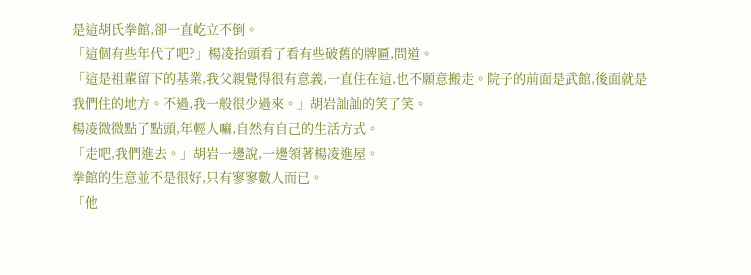是這胡氏拳館,卻一直屹立不倒。
「這個有些年代了吧?」楊凌抬頭看了看有些破舊的牌匾,問道。
「這是祖輩留下的基業,我父親覺得很有意義,一直住在這,也不願意搬走。院子的前面是武館,後面就是我們住的地方。不過,我一般很少過來。」胡岩訕訕的笑了笑。
楊凌微微點了點頭,年輕人嘛,自然有自己的生活方式。
「走吧,我們進去。」胡岩一邊說,一邊領著楊凌進屋。
拳館的生意並不是很好,只有寥寥數人而已。
「他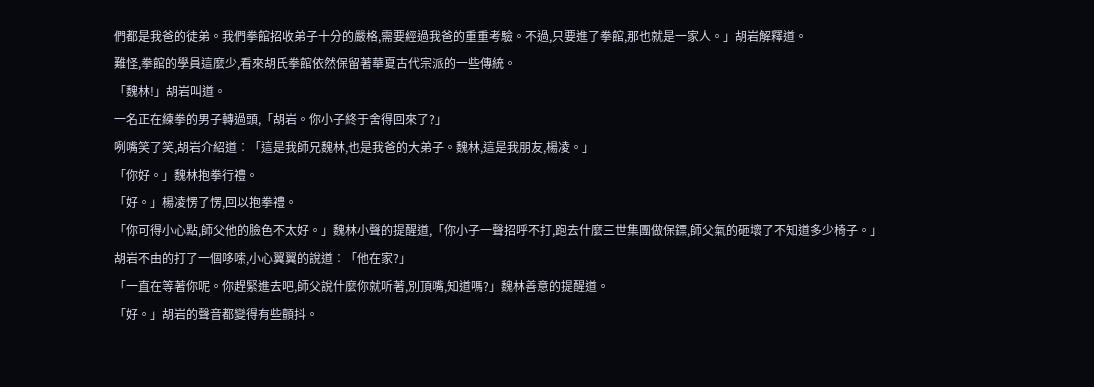們都是我爸的徒弟。我們拳館招收弟子十分的嚴格,需要經過我爸的重重考驗。不過,只要進了拳館,那也就是一家人。」胡岩解釋道。
難怪,拳館的學員這麼少,看來胡氏拳館依然保留著華夏古代宗派的一些傳統。
「魏林!」胡岩叫道。
一名正在練拳的男子轉過頭,「胡岩。你小子終于舍得回來了?」
咧嘴笑了笑,胡岩介紹道︰「這是我師兄魏林,也是我爸的大弟子。魏林,這是我朋友,楊凌。」
「你好。」魏林抱拳行禮。
「好。」楊凌愣了愣,回以抱拳禮。
「你可得小心點,師父他的臉色不太好。」魏林小聲的提醒道,「你小子一聲招呼不打,跑去什麼三世集團做保鏢,師父氣的砸壞了不知道多少椅子。」
胡岩不由的打了一個哆嗦,小心翼翼的說道︰「他在家?」
「一直在等著你呢。你趕緊進去吧,師父說什麼你就听著,別頂嘴,知道嗎?」魏林善意的提醒道。
「好。」胡岩的聲音都變得有些顫抖。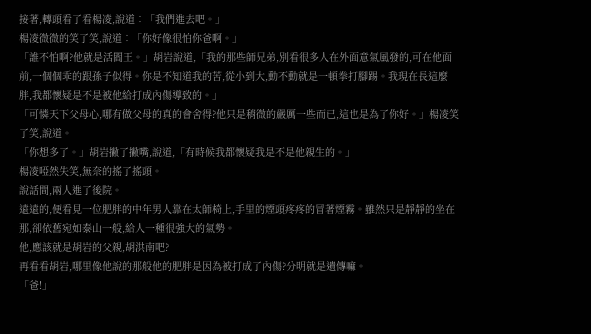接著,轉頭看了看楊凌,說道︰「我們進去吧。」
楊凌微微的笑了笑,說道︰「你好像很怕你爸啊。」
「誰不怕啊?他就是活閻王。」胡岩說道,「我的那些師兄弟,別看很多人在外面意氣風發的,可在他面前,一個個乖的跟孫子似得。你是不知道我的苦,從小到大,動不動就是一頓拳打腳踢。我現在長這麼胖,我都懷疑是不是被他給打成內傷導致的。」
「可憐天下父母心,哪有做父母的真的會舍得?他只是稍微的嚴厲一些而已,這也是為了你好。」楊凌笑了笑,說道。
「你想多了。」胡岩撇了撇嘴,說道,「有時候我都懷疑我是不是他親生的。」
楊凌啞然失笑,無奈的搖了搖頭。
說話間,兩人進了後院。
遠遠的,便看見一位肥胖的中年男人靠在太師椅上,手里的煙頭疼疼的冒著煙霧。雖然只是靜靜的坐在那,卻依舊宛如泰山一般,給人一種很強大的氣勢。
他,應該就是胡岩的父親,胡洪南吧?
再看看胡岩,哪里像他說的那般他的肥胖是因為被打成了內傷?分明就是遺傳嘛。
「爸!」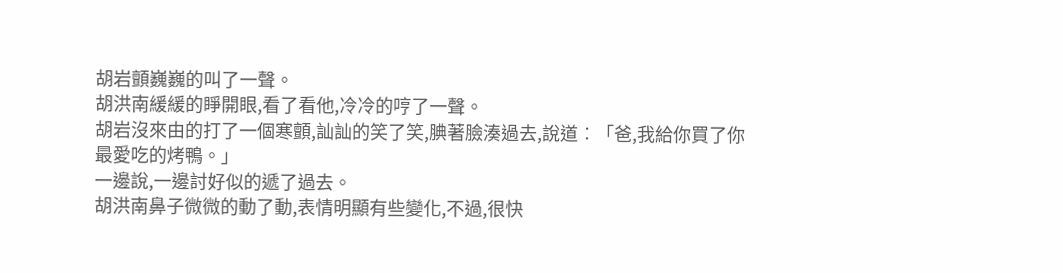胡岩顫巍巍的叫了一聲。
胡洪南緩緩的睜開眼,看了看他,冷冷的哼了一聲。
胡岩沒來由的打了一個寒顫,訕訕的笑了笑,腆著臉湊過去,說道︰「爸,我給你買了你最愛吃的烤鴨。」
一邊說,一邊討好似的遞了過去。
胡洪南鼻子微微的動了動,表情明顯有些變化,不過,很快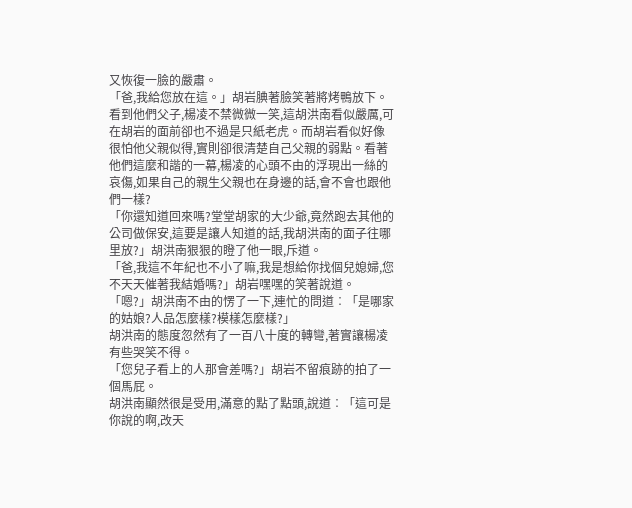又恢復一臉的嚴肅。
「爸,我給您放在這。」胡岩腆著臉笑著將烤鴨放下。
看到他們父子,楊凌不禁微微一笑,這胡洪南看似嚴厲,可在胡岩的面前卻也不過是只紙老虎。而胡岩看似好像很怕他父親似得,實則卻很清楚自己父親的弱點。看著他們這麼和諧的一幕,楊凌的心頭不由的浮現出一絲的哀傷,如果自己的親生父親也在身邊的話,會不會也跟他們一樣?
「你還知道回來嗎?堂堂胡家的大少爺,竟然跑去其他的公司做保安,這要是讓人知道的話,我胡洪南的面子往哪里放?」胡洪南狠狠的瞪了他一眼,斥道。
「爸,我這不年紀也不小了嘛,我是想給你找個兒媳婦,您不天天催著我結婚嗎?」胡岩嘿嘿的笑著說道。
「嗯?」胡洪南不由的愣了一下,連忙的問道︰「是哪家的姑娘?人品怎麼樣?模樣怎麼樣?」
胡洪南的態度忽然有了一百八十度的轉彎,著實讓楊凌有些哭笑不得。
「您兒子看上的人那會差嗎?」胡岩不留痕跡的拍了一個馬屁。
胡洪南顯然很是受用,滿意的點了點頭,說道︰「這可是你說的啊,改天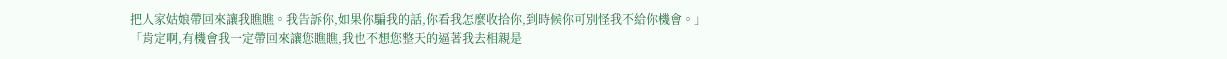把人家姑娘帶回來讓我瞧瞧。我告訴你,如果你騙我的話,你看我怎麼收拾你,到時候你可別怪我不給你機會。」
「肯定啊,有機會我一定帶回來讓您瞧瞧,我也不想您整天的逼著我去相親是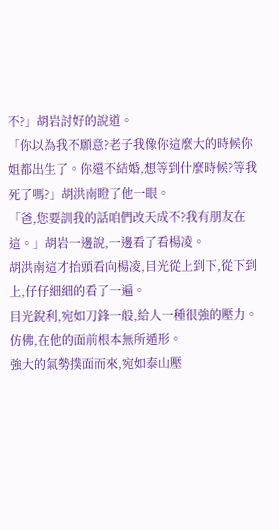不?」胡岩討好的說道。
「你以為我不願意?老子我像你這麼大的時候你姐都出生了。你還不結婚,想等到什麼時候?等我死了嗎?」胡洪南瞪了他一眼。
「爸,您要訓我的話咱們改天成不?我有朋友在這。」胡岩一邊說,一邊看了看楊凌。
胡洪南這才抬頭看向楊凌,目光從上到下,從下到上,仔仔細細的看了一遍。
目光銳利,宛如刀鋒一般,給人一種很強的壓力。仿佛,在他的面前根本無所遁形。
強大的氣勢撲面而來,宛如泰山壓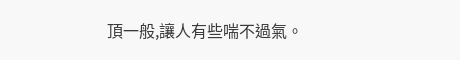頂一般,讓人有些喘不過氣。